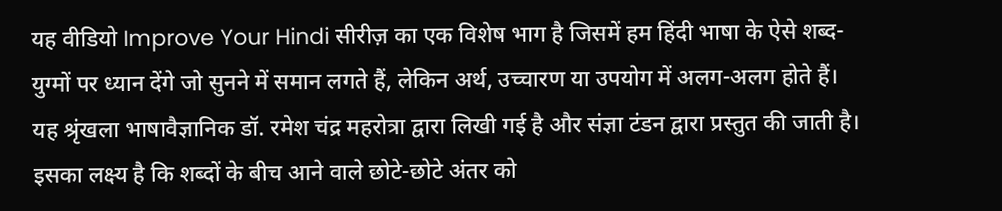यह वीडियो Improve Your Hindi सीरीज़ का एक विशेष भाग है जिसमें हम हिंदी भाषा के ऐसे शब्द-युग्मों पर ध्यान देंगे जो सुनने में समान लगते हैं, लेकिन अर्थ, उच्चारण या उपयोग में अलग-अलग होते हैं। यह श्रृंखला भाषावैज्ञानिक डॉ. रमेश चंद्र महरोत्रा द्वारा लिखी गई है और संज्ञा टंडन द्वारा प्रस्तुत की जाती है। इसका लक्ष्य है कि शब्दों के बीच आने वाले छोटे-छोटे अंतर को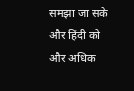समझा जा सके और हिंदी को और अधिक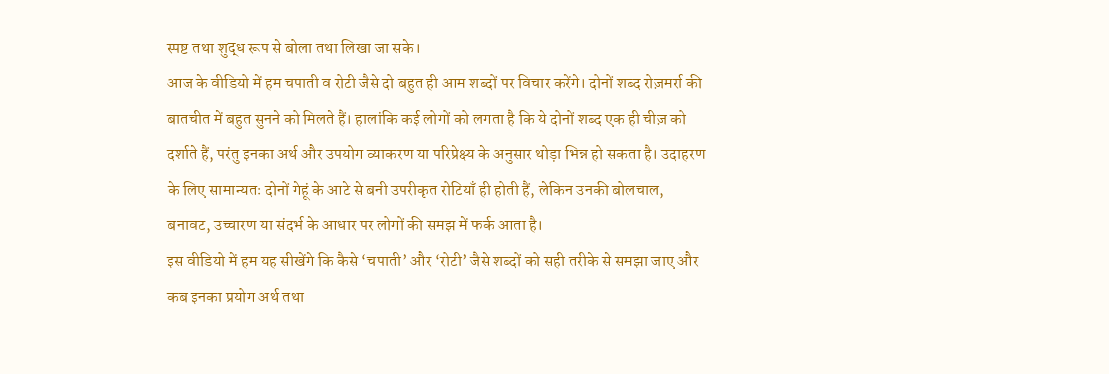स्पष्ट तथा शुद्ध रूप से बोला तथा लिखा जा सके।
आज के वीडियो में हम चपाती व रोटी जैसे दो बहुत ही आम शब्दों पर विचार करेंगे। दोनों शब्द रोज़मर्रा की बातचीत में बहुत सुनने को मिलते हैं। हालांकि कई लोगों को लगता है कि ये दोनों शब्द एक ही चीज़ को दर्शाते हैं, परंतु इनका अर्थ और उपयोग व्याकरण या परिप्रेक्ष्य के अनुसार थोड़ा भिन्न हो सकता है। उदाहरण के लिए सामान्यतः दोनों गेहूं के आटे से बनी उपरीकृत रोटियाँ ही होती हैं, लेकिन उनकी बोलचाल, बनावट, उच्चारण या संदर्भ के आधार पर लोगों की समझ में फर्क आता है।
इस वीडियो में हम यह सीखेंगे कि कैसे ‘चपाती’ और ‘रोटी’ जैसे शब्दों को सही तरीके से समझा जाए और कब इनका प्रयोग अर्थ तथा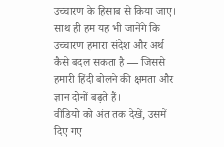उच्चारण के हिसाब से किया जाए। साथ ही हम यह भी जानेंगे कि उच्चारण हमारा संदेश और अर्थ कैसे बदल सकता है — जिससे हमारी हिंदी बोलने की क्षमता और ज्ञान दोनों बढ़ते हैं।
वीडियो को अंत तक देखें, उसमें दिए गए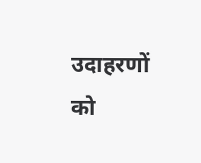उदाहरणों को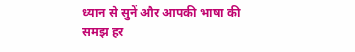ध्यान से सुनें और आपकी भाषा की समझ हर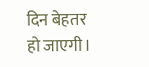दिन बेहतर हो जाएगी।